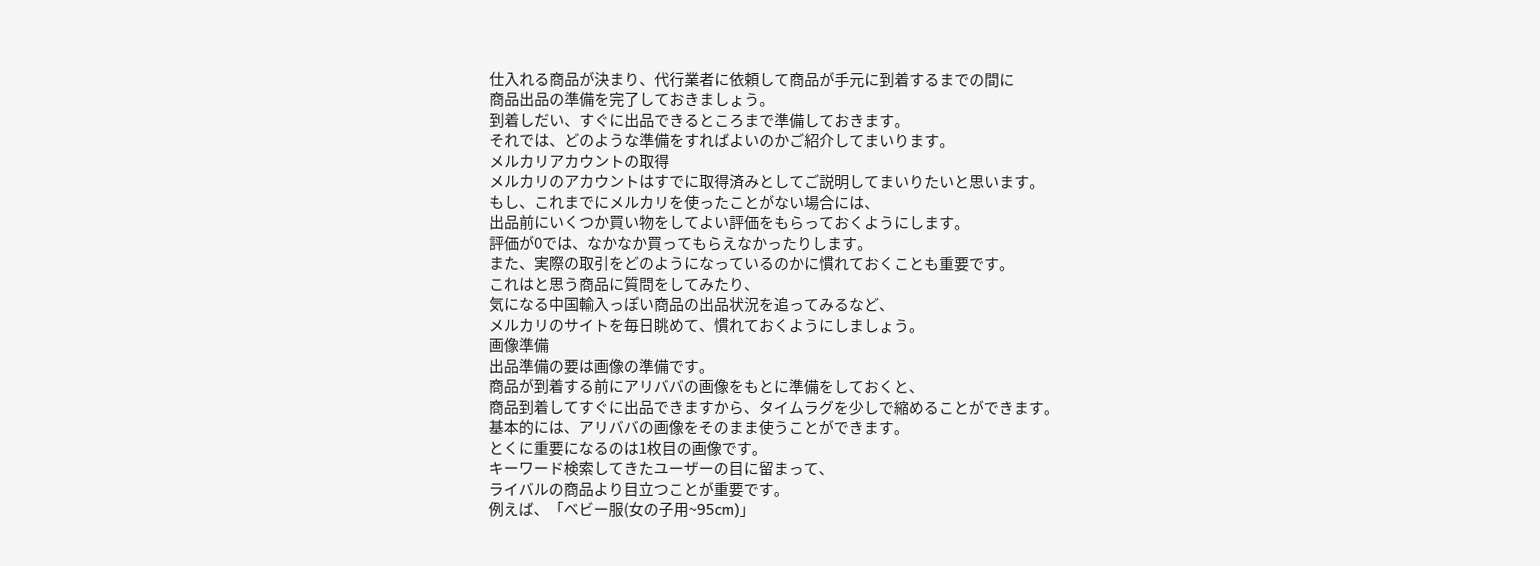仕入れる商品が決まり、代行業者に依頼して商品が手元に到着するまでの間に
商品出品の準備を完了しておきましょう。
到着しだい、すぐに出品できるところまで準備しておきます。
それでは、どのような準備をすればよいのかご紹介してまいります。
メルカリアカウントの取得
メルカリのアカウントはすでに取得済みとしてご説明してまいりたいと思います。
もし、これまでにメルカリを使ったことがない場合には、
出品前にいくつか買い物をしてよい評価をもらっておくようにします。
評価が0では、なかなか買ってもらえなかったりします。
また、実際の取引をどのようになっているのかに慣れておくことも重要です。
これはと思う商品に質問をしてみたり、
気になる中国輸入っぽい商品の出品状況を追ってみるなど、
メルカリのサイトを毎日眺めて、慣れておくようにしましょう。
画像準備
出品準備の要は画像の準備です。
商品が到着する前にアリババの画像をもとに準備をしておくと、
商品到着してすぐに出品できますから、タイムラグを少しで縮めることができます。
基本的には、アリババの画像をそのまま使うことができます。
とくに重要になるのは1枚目の画像です。
キーワード検索してきたユーザーの目に留まって、
ライバルの商品より目立つことが重要です。
例えば、「ベビー服(女の子用~95cm)」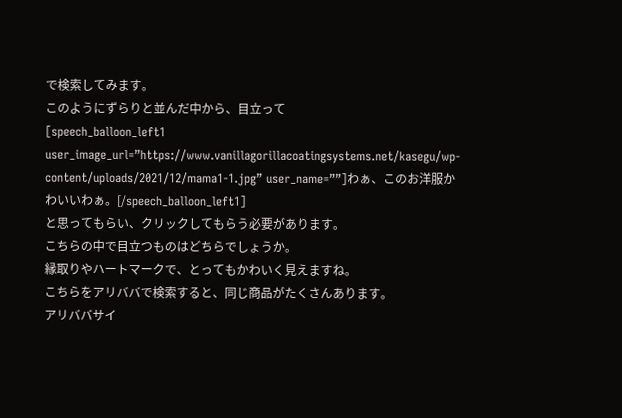で検索してみます。
このようにずらりと並んだ中から、目立って
[speech_balloon_left1 user_image_url=”https://www.vanillagorillacoatingsystems.net/kasegu/wp-content/uploads/2021/12/mama1-1.jpg” user_name=””]わぁ、このお洋服かわいいわぁ。[/speech_balloon_left1]
と思ってもらい、クリックしてもらう必要があります。
こちらの中で目立つものはどちらでしょうか。
縁取りやハートマークで、とってもかわいく見えますね。
こちらをアリババで検索すると、同じ商品がたくさんあります。
アリババサイ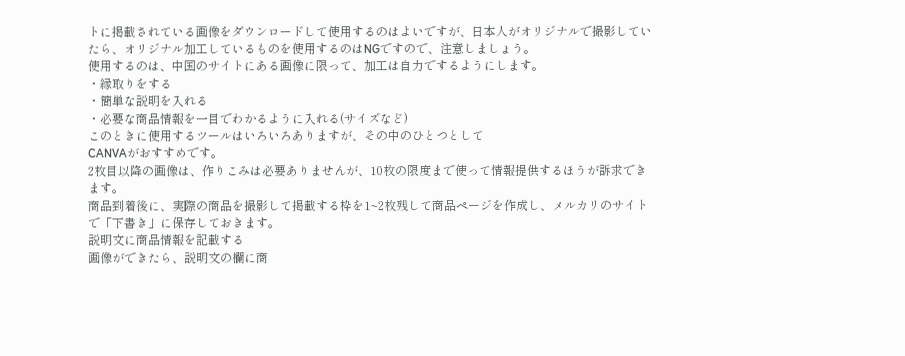トに掲載されている画像をダウンロードして使用するのはよいですが、日本人がオリジナルで撮影していたら、オリジナル加工しているものを使用するのはNGですので、注意しましょう。
使用するのは、中国のサイトにある画像に限って、加工は自力でするようにします。
・縁取りをする
・簡単な説明を入れる
・必要な商品情報を一目でわかるように入れる(サイズなど)
このときに使用するツールはいろいろありますが、その中のひとつとして
CANVAがおすすめです。
2枚目以降の画像は、作りこみは必要ありませんが、10枚の限度まで使って情報提供するほうが訴求できます。
商品到着後に、実際の商品を撮影して掲載する枠を1~2枚残して商品ページを作成し、メルカリのサイトで「下書き」に保存しておきます。
説明文に商品情報を記載する
画像ができたら、説明文の欄に商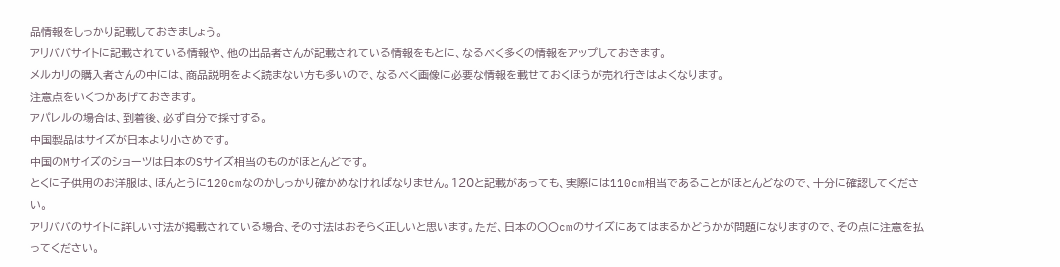品情報をしっかり記載しておきましょう。
アリババサイトに記載されている情報や、他の出品者さんが記載されている情報をもとに、なるべく多くの情報をアップしておきます。
メルカリの購入者さんの中には、商品説明をよく読まない方も多いので、なるべく画像に必要な情報を載せておくほうが売れ行きはよくなります。
注意点をいくつかあげておきます。
アパレルの場合は、到着後、必ず自分で採寸する。
中国製品はサイズが日本より小さめです。
中国のMサイズのショーツは日本のSサイズ相当のものがほとんどです。
とくに子供用のお洋服は、ほんとうに120cmなのかしっかり確かめなければなりません。120と記載があっても、実際には110cm相当であることがほとんどなので、十分に確認してください。
アリババのサイトに詳しい寸法が掲載されている場合、その寸法はおそらく正しいと思います。ただ、日本の〇〇cmのサイズにあてはまるかどうかが問題になりますので、その点に注意を払ってください。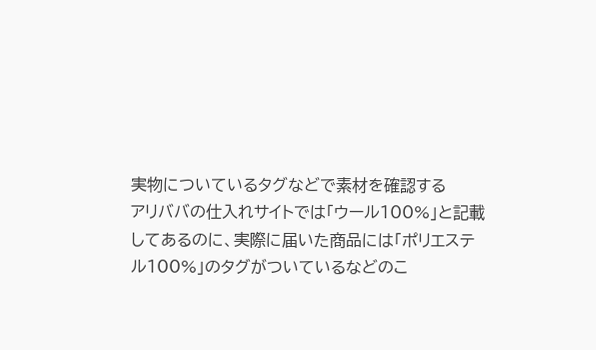実物についているタグなどで素材を確認する
アリババの仕入れサイトでは「ウール100%」と記載してあるのに、実際に届いた商品には「ポリエステル100%」のタグがついているなどのこ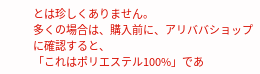とは珍しくありません。
多くの場合は、購入前に、アリババショップに確認すると、
「これはポリエステル100%」であ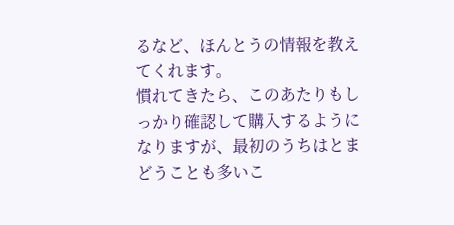るなど、ほんとうの情報を教えてくれます。
慣れてきたら、このあたりもしっかり確認して購入するようになりますが、最初のうちはとまどうことも多いこ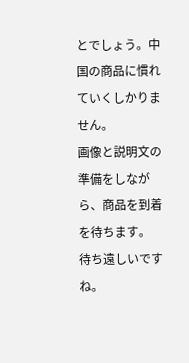とでしょう。中国の商品に慣れていくしかりません。
画像と説明文の準備をしながら、商品を到着を待ちます。
待ち遠しいですね。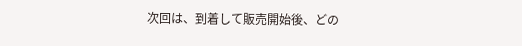次回は、到着して販売開始後、どの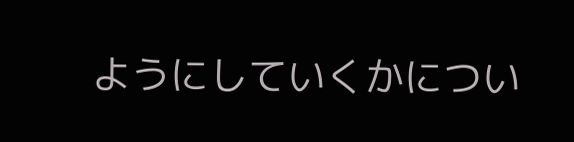ようにしていくかについ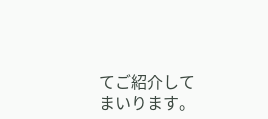てご紹介してまいります。